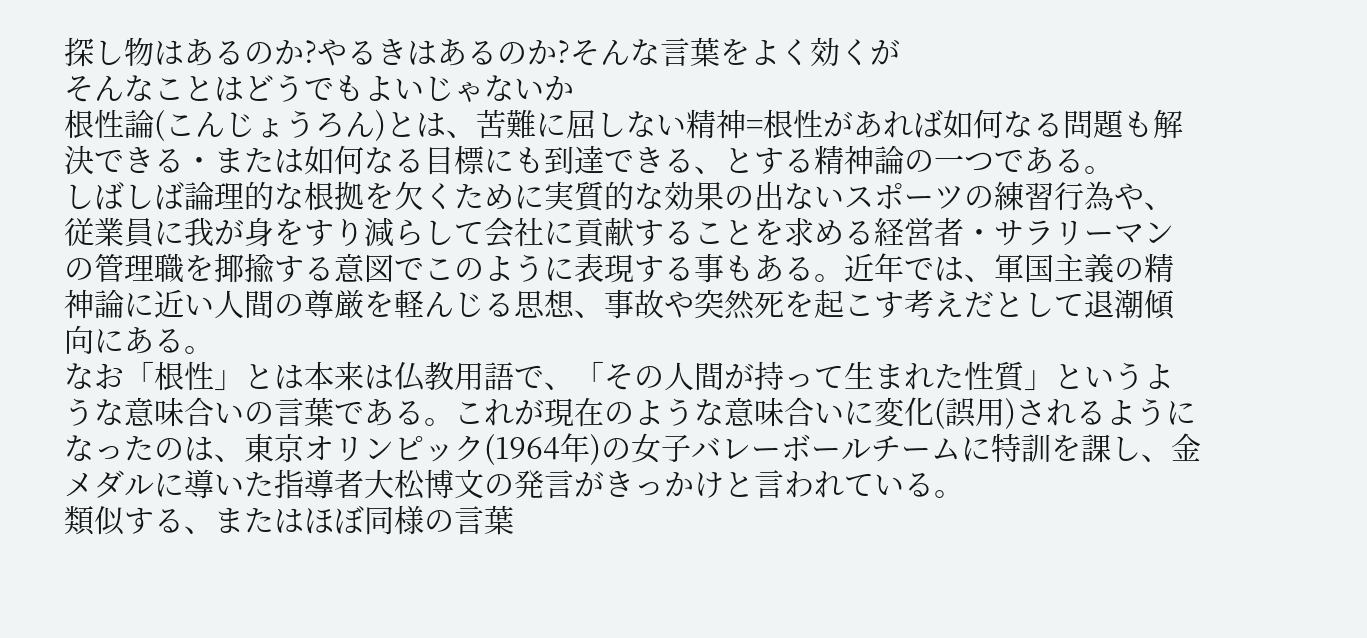探し物はあるのか?やるきはあるのか?そんな言葉をよく効くが
そんなことはどうでもよいじゃないか
根性論(こんじょうろん)とは、苦難に屈しない精神=根性があれば如何なる問題も解決できる・または如何なる目標にも到達できる、とする精神論の一つである。
しばしば論理的な根拠を欠くために実質的な効果の出ないスポーツの練習行為や、従業員に我が身をすり減らして会社に貢献することを求める経営者・サラリーマンの管理職を揶揄する意図でこのように表現する事もある。近年では、軍国主義の精神論に近い人間の尊厳を軽んじる思想、事故や突然死を起こす考えだとして退潮傾向にある。
なお「根性」とは本来は仏教用語で、「その人間が持って生まれた性質」というような意味合いの言葉である。これが現在のような意味合いに変化(誤用)されるようになったのは、東京オリンピック(1964年)の女子バレーボールチームに特訓を課し、金メダルに導いた指導者大松博文の発言がきっかけと言われている。
類似する、またはほぼ同様の言葉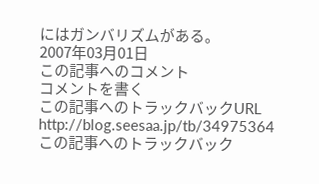にはガンバリズムがある。
2007年03月01日
この記事へのコメント
コメントを書く
この記事へのトラックバックURL
http://blog.seesaa.jp/tb/34975364
この記事へのトラックバック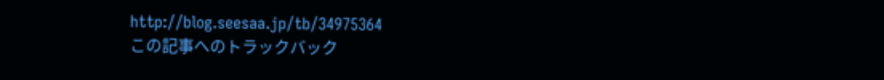http://blog.seesaa.jp/tb/34975364
この記事へのトラックバック